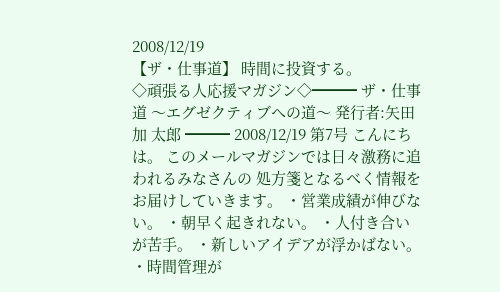2008/12/19
【ザ・仕事道】 時間に投資する。
◇頑張る人応援マガジン◇━━━ ザ・仕事道 〜エグゼクティブへの道〜 発行者:矢田加 太郎 ━━━ 2008/12/19 第7号 こんにちは。 このメールマガジンでは日々激務に追われるみなさんの 処方箋となるべく情報をお届けしていきます。 ・営業成績が伸びない。 ・朝早く起きれない。 ・人付き合いが苦手。 ・新しいアイデアが浮かばない。 ・時間管理が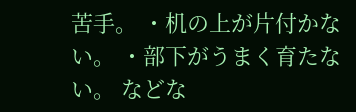苦手。 ・机の上が片付かない。 ・部下がうまく育たない。 などな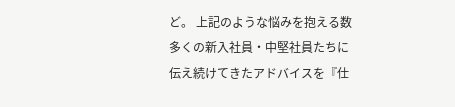ど。 上記のような悩みを抱える数多くの新入社員・中堅社員たちに 伝え続けてきたアドバイスを『仕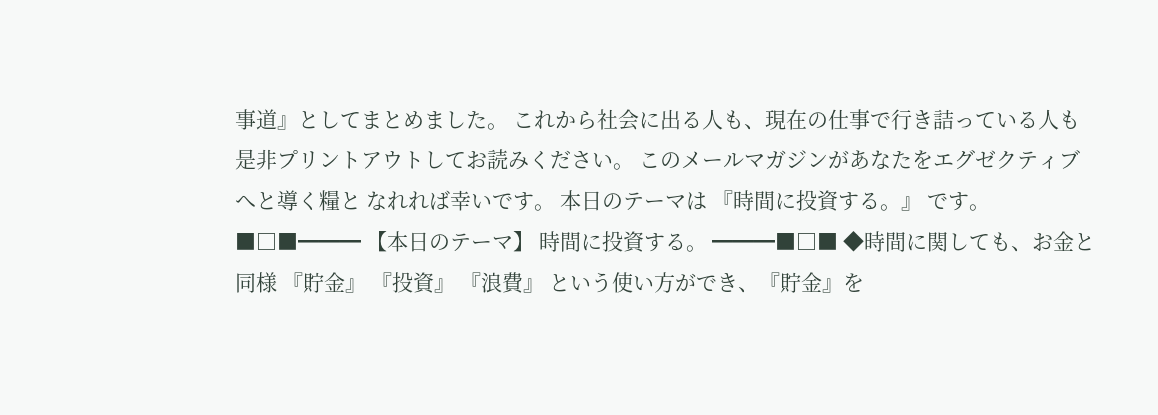事道』としてまとめました。 これから社会に出る人も、現在の仕事で行き詰っている人も 是非プリントアウトしてお読みください。 このメールマガジンがあなたをエグゼクティブへと導く糧と なれれば幸いです。 本日のテーマは 『時間に投資する。』 です。 ■□■━━━ 【本日のテーマ】 時間に投資する。 ━━━■□■ ◆時間に関しても、お金と同様 『貯金』 『投資』 『浪費』 という使い方ができ、『貯金』を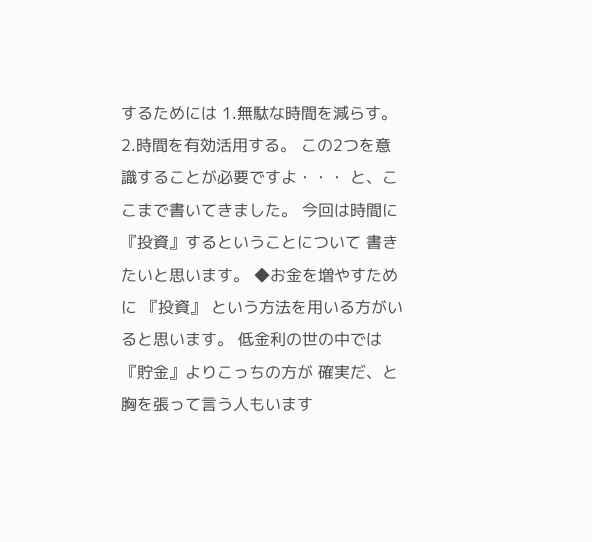するためには 1.無駄な時間を減らす。 2.時間を有効活用する。 この2つを意識することが必要ですよ・・・ と、ここまで書いてきました。 今回は時間に『投資』するということについて 書きたいと思います。 ◆お金を増やすために 『投資』 という方法を用いる方がいると思います。 低金利の世の中では『貯金』よりこっちの方が 確実だ、と胸を張って言う人もいます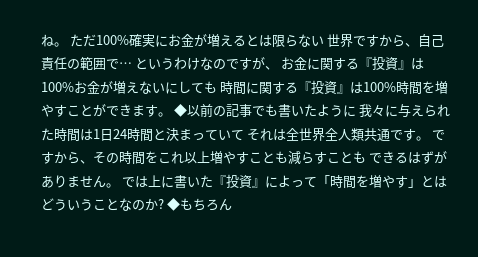ね。 ただ100%確実にお金が増えるとは限らない 世界ですから、自己責任の範囲で… というわけなのですが、 お金に関する『投資』は100%お金が増えないにしても 時間に関する『投資』は100%時間を増やすことができます。 ◆以前の記事でも書いたように 我々に与えられた時間は1日24時間と決まっていて それは全世界全人類共通です。 ですから、その時間をこれ以上増やすことも減らすことも できるはずがありません。 では上に書いた『投資』によって「時間を増やす」とは どういうことなのか? ◆もちろん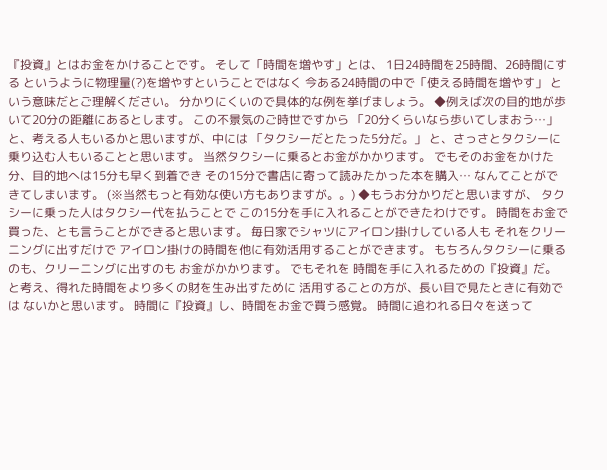『投資』とはお金をかけることです。 そして「時間を増やす」とは、 1日24時間を25時間、26時間にする というように物理量(?)を増やすということではなく 今ある24時間の中で「使える時間を増やす」 という意味だとご理解ください。 分かりにくいので具体的な例を挙げましょう。 ◆例えば次の目的地が歩いて20分の距離にあるとします。 この不景気のご時世ですから 「20分くらいなら歩いてしまおう…」 と、考える人もいるかと思いますが、中には 「タクシーだとたった5分だ。」 と、さっさとタクシーに乗り込む人もいることと思います。 当然タクシーに乗るとお金がかかります。 でもそのお金をかけた分、目的地へは15分も早く到着でき その15分で書店に寄って読みたかった本を購入… なんてことができてしまいます。 (※当然もっと有効な使い方もありますが。。) ◆もうお分かりだと思いますが、 タクシーに乗った人はタクシー代を払うことで この15分を手に入れることができたわけです。 時間をお金で買った、とも言うことができると思います。 毎日家でシャツにアイロン掛けしている人も それをクリーニングに出すだけで アイロン掛けの時間を他に有効活用することができます。 もちろんタクシーに乗るのも、クリーニングに出すのも お金がかかります。 でもそれを 時間を手に入れるための『投資』だ。 と考え、得れた時間をより多くの財を生み出すために 活用することの方が、長い目で見たときに有効では ないかと思います。 時間に『投資』し、時間をお金で買う感覚。 時間に追われる日々を送って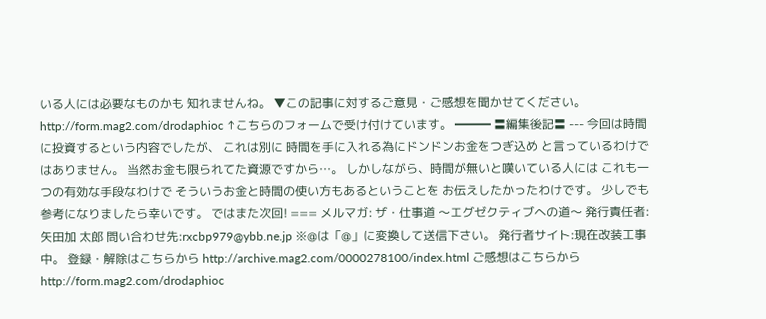いる人には必要なものかも 知れませんね。 ▼この記事に対するご意見・ご感想を聞かせてください。 http://form.mag2.com/drodaphioc ↑こちらのフォームで受け付けています。 ━━━ 〓編集後記〓 --- 今回は時間に投資するという内容でしたが、 これは別に 時間を手に入れる為にドンドンお金をつぎ込め と言っているわけではありません。 当然お金も限られてた資源ですから…。 しかしながら、時間が無いと嘆いている人には これも一つの有効な手段なわけで そういうお金と時間の使い方もあるということを お伝えしたかったわけです。 少しでも参考になりましたら幸いです。 ではまた次回! === メルマガ: ザ・仕事道 〜エグゼクティブへの道〜 発行責任者:矢田加 太郎 問い合わせ先:rxcbp979@ybb.ne.jp ※@は「@」に変換して送信下さい。 発行者サイト:現在改装工事中。 登録・解除はこちらから http://archive.mag2.com/0000278100/index.html ご感想はこちらから http://form.mag2.com/drodaphioc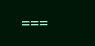===